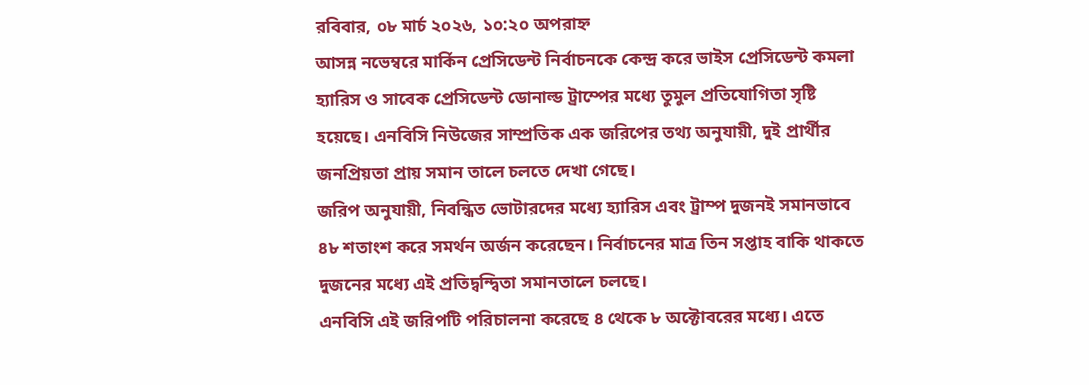রবিবার, ০৮ মার্চ ২০২৬, ১০:২০ অপরাহ্ন
আসন্ন নভেম্বরে মার্কিন প্রেসিডেন্ট নির্বাচনকে কেন্দ্র করে ভাইস প্রেসিডেন্ট কমলা হ্যারিস ও সাবেক প্রেসিডেন্ট ডোনাল্ড ট্রাম্পের মধ্যে তুমুল প্রতিযোগিতা সৃষ্টি হয়েছে। এনবিসি নিউজের সাম্প্রতিক এক জরিপের তথ্য অনুযায়ী, দুই প্রার্থীর জনপ্রিয়তা প্রায় সমান তালে চলতে দেখা গেছে।
জরিপ অনুযায়ী, নিবন্ধিত ভোটারদের মধ্যে হ্যারিস এবং ট্রাম্প দুজনই সমানভাবে ৪৮ শতাংশ করে সমর্থন অর্জন করেছেন। নির্বাচনের মাত্র তিন সপ্তাহ বাকি থাকতে দুজনের মধ্যে এই প্রতিদ্বন্দ্বিতা সমানতালে চলছে।
এনবিসি এই জরিপটি পরিচালনা করেছে ৪ থেকে ৮ অক্টোবরের মধ্যে। এতে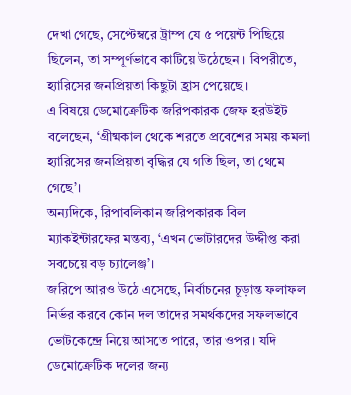দেখা গেছে, সেপ্টেম্বরে ট্রাম্প যে ৫ পয়েন্ট পিছিয়ে ছিলেন, তা সম্পূর্ণভাবে কাটিয়ে উঠেছেন। বিপরীতে, হ্যারিসের জনপ্রিয়তা কিছুটা হ্রাস পেয়েছে।
এ বিষয়ে ডেমোক্রেটিক জরিপকারক জেফ হরউইট বলেছেন, ‘গ্রীষ্মকাল থেকে শরতে প্রবেশের সময় কমলা হ্যারিসের জনপ্রিয়তা বৃদ্ধির যে গতি ছিল, তা থেমে গেছে’।
অন্যদিকে, রিপাবলিকান জরিপকারক বিল ম্যাকইন্টারফের মন্তব্য, ‘এখন ভোটারদের উদ্দীপ্ত করা সবচেয়ে বড় চ্যালেঞ্জ’।
জরিপে আরও উঠে এসেছে, নির্বাচনের চূড়ান্ত ফলাফল নির্ভর করবে কোন দল তাদের সমর্থকদের সফলভাবে ভোটকেন্দ্রে নিয়ে আসতে পারে, তার ওপর। যদি ডেমোক্রেটিক দলের জন্য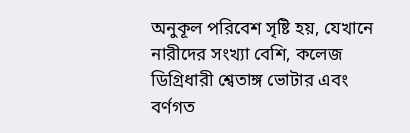অনুকূল পরিবেশ সৃষ্টি হয়, যেখানে নারীদের সংখ্যা বেশি, কলেজ ডিগ্রিধারী শ্বেতাঙ্গ ভোটার এবং বর্ণগত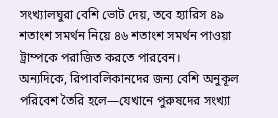সংখ্যালঘুরা বেশি ভোট দেয়, তবে হ্যারিস ৪৯ শতাংশ সমর্থন নিয়ে ৪৬ শতাংশ সমর্থন পাওয়া ট্রাম্পকে পরাজিত করতে পারবেন।
অন্যদিকে, রিপাবলিকানদের জন্য বেশি অনুকূল পরিবেশ তৈরি হলে—যেখানে পুরুষদের সংখ্যা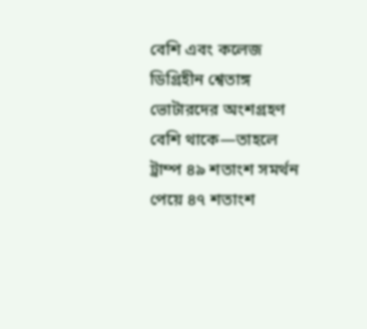বেশি এবং কলেজ ডিগ্রিহীন শ্বেতাঙ্গ ভোটারদের অংশগ্রহণ বেশি থাকে—তাহলে ট্রাম্প ৪৯ শতাংশ সমর্থন পেয়ে ৪৭ শতাংশ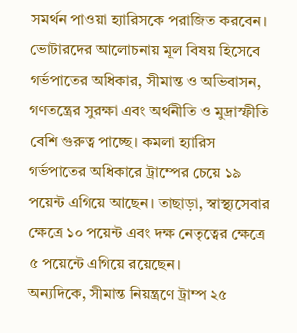সমর্থন পাওয়া হ্যারিসকে পরাজিত করবেন।
ভোটারদের আলোচনায় মূল বিষয় হিসেবে গর্ভপাতের অধিকার, সীমান্ত ও অভিবাসন, গণতন্ত্রের সুরক্ষা এবং অর্থনীতি ও মুদ্রাস্ফীতি বেশি গুরুত্ব পাচ্ছে। কমলা হ্যারিস গর্ভপাতের অধিকারে ট্রাম্পের চেয়ে ১৯ পয়েন্ট এগিয়ে আছেন। তাছাড়া, স্বাস্থ্যসেবার ক্ষেত্রে ১০ পয়েন্ট এবং দক্ষ নেতৃত্বের ক্ষেত্রে ৫ পয়েন্টে এগিয়ে রয়েছেন।
অন্যদিকে, সীমান্ত নিয়ন্ত্রণে ট্রাম্প ২৫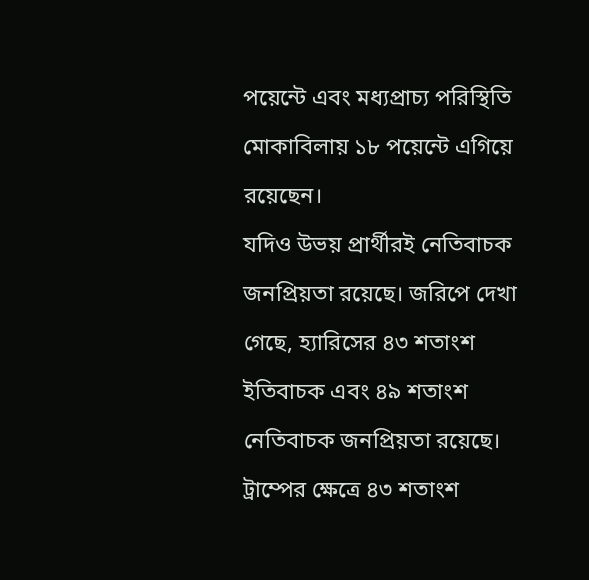পয়েন্টে এবং মধ্যপ্রাচ্য পরিস্থিতি মোকাবিলায় ১৮ পয়েন্টে এগিয়ে রয়েছেন।
যদিও উভয় প্রার্থীরই নেতিবাচক জনপ্রিয়তা রয়েছে। জরিপে দেখা গেছে, হ্যারিসের ৪৩ শতাংশ ইতিবাচক এবং ৪৯ শতাংশ নেতিবাচক জনপ্রিয়তা রয়েছে। ট্রাম্পের ক্ষেত্রে ৪৩ শতাংশ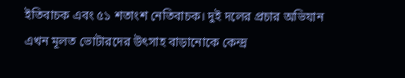ইতিবাচক এবং ৫১ শতাংশ নেতিবাচক। দুই দলের প্রচার অভিযান এখন মূলত ভোটারদের উৎসাহ বাড়ানোকে কেন্দ্র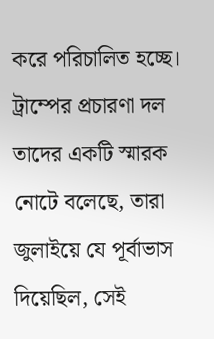করে পরিচালিত হচ্ছে।
ট্রাম্পের প্রচারণা দল তাদের একটি স্মারক নোটে বলেছে, তারা জুলাইয়ে যে পূর্বাভাস দিয়েছিল, সেই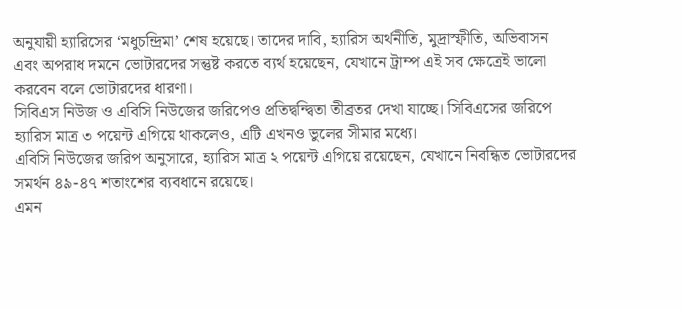অনুযায়ী হ্যারিসের ‘মধুচন্দ্রিমা’ শেষ হয়েছে। তাদের দাবি, হ্যারিস অর্থনীতি, মুদ্রাস্ফীতি, অভিবাসন এবং অপরাধ দমনে ভোটারদের সন্তুষ্ট করতে ব্যর্থ হয়েছেন, যেখানে ট্রাম্প এই সব ক্ষেত্রেই ভালো করবেন বলে ভোটারদের ধারণা।
সিবিএস নিউজ ও এবিসি নিউজের জরিপেও প্রতিদ্বন্দ্বিতা তীব্রতর দেখা যাচ্ছে। সিবিএসের জরিপে হ্যারিস মাত্র ৩ পয়েন্ট এগিয়ে থাকলেও, এটি এখনও ভুলের সীমার মধ্যে।
এবিসি নিউজের জরিপ অনুসারে, হ্যারিস মাত্র ২ পয়েন্ট এগিয়ে রয়েছেন, যেখানে নিবন্ধিত ভোটারদের সমর্থন ৪৯-৪৭ শতাংশের ব্যবধানে রয়েছে।
এমন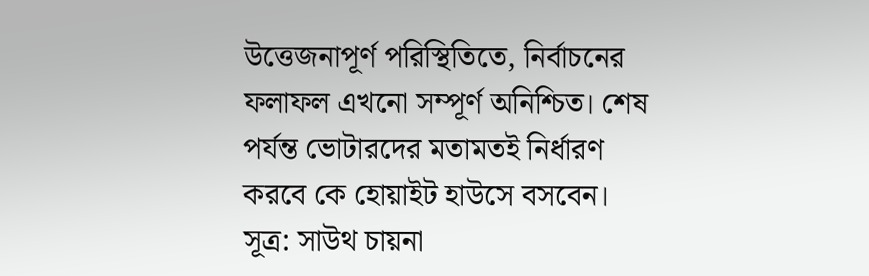উত্তেজনাপূর্ণ পরিস্থিতিতে, নির্বাচনের ফলাফল এখনো সম্পূর্ণ অনিশ্চিত। শেষ পর্যন্ত ভোটারদের মতামতই নির্ধারণ করবে কে হোয়াইট হাউসে বসবেন।
সূত্র: সাউথ চায়না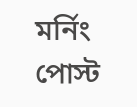মর্নিং পোস্ট